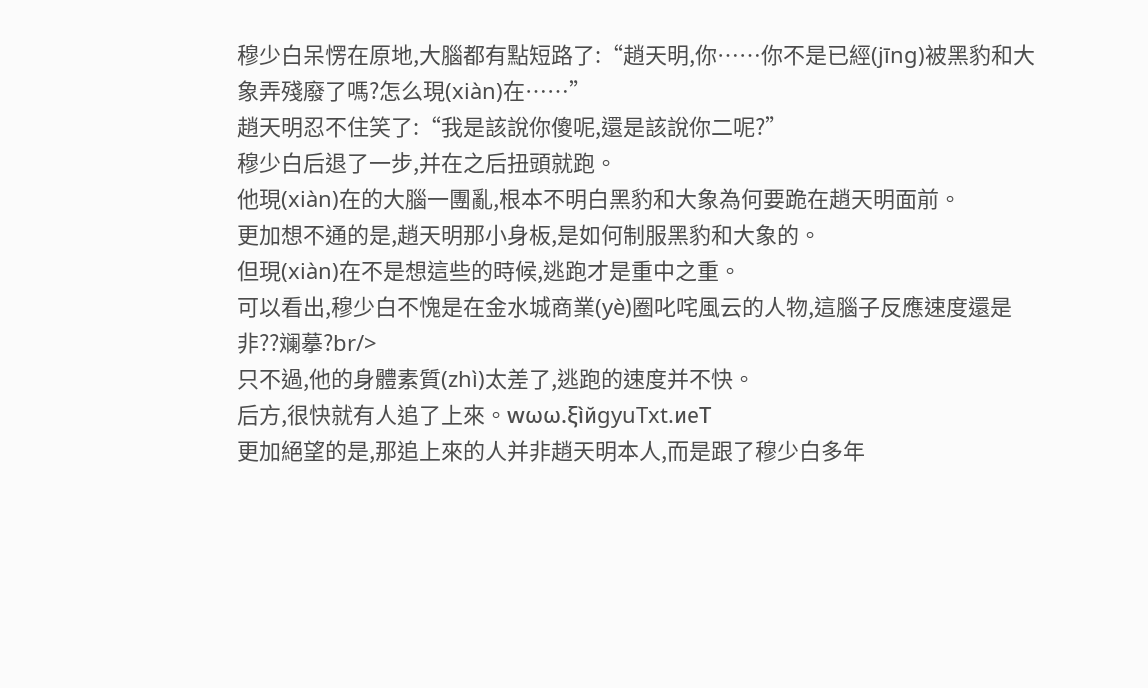穆少白呆愣在原地,大腦都有點短路了:“趙天明,你……你不是已經(jīng)被黑豹和大象弄殘廢了嗎?怎么現(xiàn)在……”
趙天明忍不住笑了:“我是該說你傻呢,還是該說你二呢?”
穆少白后退了一步,并在之后扭頭就跑。
他現(xiàn)在的大腦一團亂,根本不明白黑豹和大象為何要跪在趙天明面前。
更加想不通的是,趙天明那小身板,是如何制服黑豹和大象的。
但現(xiàn)在不是想這些的時候,逃跑才是重中之重。
可以看出,穆少白不愧是在金水城商業(yè)圈叱咤風云的人物,這腦子反應速度還是非??斓摹?br/>
只不過,他的身體素質(zhì)太差了,逃跑的速度并不快。
后方,很快就有人追了上來。wωω.ξìйgyuTxt.иeΤ
更加絕望的是,那追上來的人并非趙天明本人,而是跟了穆少白多年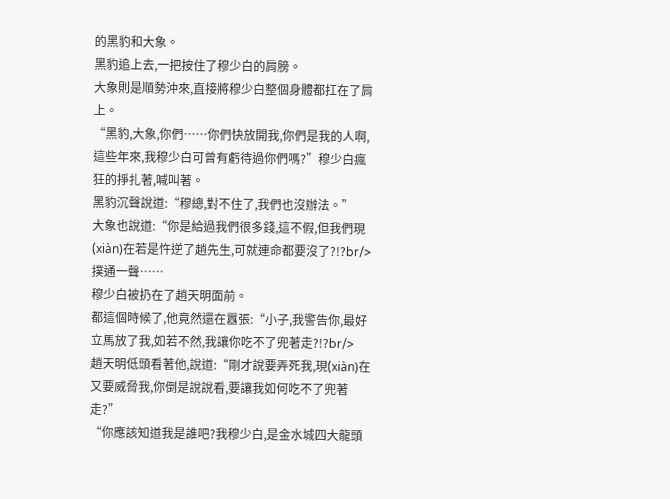的黑豹和大象。
黑豹追上去,一把按住了穆少白的肩膀。
大象則是順勢沖來,直接將穆少白整個身體都扛在了肩上。
“黑豹,大象,你們……你們快放開我,你們是我的人啊,這些年來,我穆少白可曾有虧待過你們嗎?”穆少白瘋狂的掙扎著,喊叫著。
黑豹沉聲說道:“穆總,對不住了,我們也沒辦法。”
大象也說道:“你是給過我們很多錢,這不假,但我們現(xiàn)在若是忤逆了趙先生,可就連命都要沒了?!?br/>
撲通一聲……
穆少白被扔在了趙天明面前。
都這個時候了,他竟然還在囂張:“小子,我警告你,最好立馬放了我,如若不然,我讓你吃不了兜著走?!?br/>
趙天明低頭看著他,說道:“剛才說要弄死我,現(xiàn)在又要威脅我,你倒是說說看,要讓我如何吃不了兜著走?”
“你應該知道我是誰吧?我穆少白,是金水城四大龍頭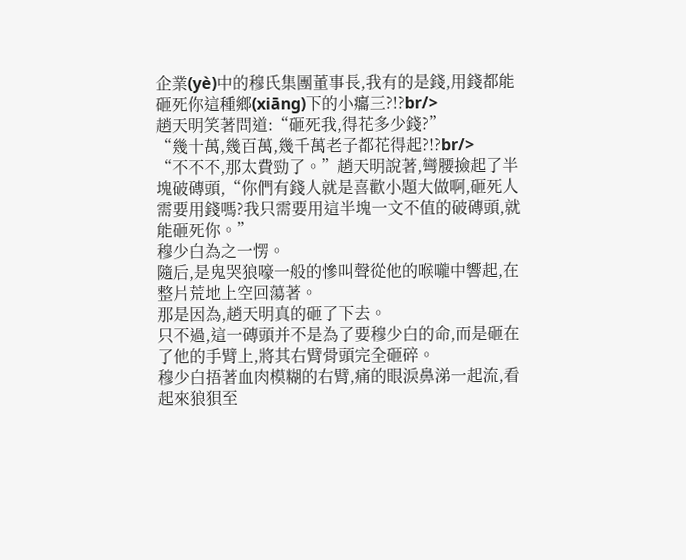企業(yè)中的穆氏集團董事長,我有的是錢,用錢都能砸死你這種鄉(xiāng)下的小癟三?!?br/>
趙天明笑著問道:“砸死我,得花多少錢?”
“幾十萬,幾百萬,幾千萬老子都花得起?!?br/>
“不不不,那太費勁了。”趙天明說著,彎腰撿起了半塊破磚頭,“你們有錢人就是喜歡小題大做啊,砸死人需要用錢嗎?我只需要用這半塊一文不值的破磚頭,就能砸死你。”
穆少白為之一愣。
隨后,是鬼哭狼嚎一般的慘叫聲從他的喉嚨中響起,在整片荒地上空回蕩著。
那是因為,趙天明真的砸了下去。
只不過,這一磚頭并不是為了要穆少白的命,而是砸在了他的手臂上,將其右臂骨頭完全砸碎。
穆少白捂著血肉模糊的右臂,痛的眼淚鼻涕一起流,看起來狼狽至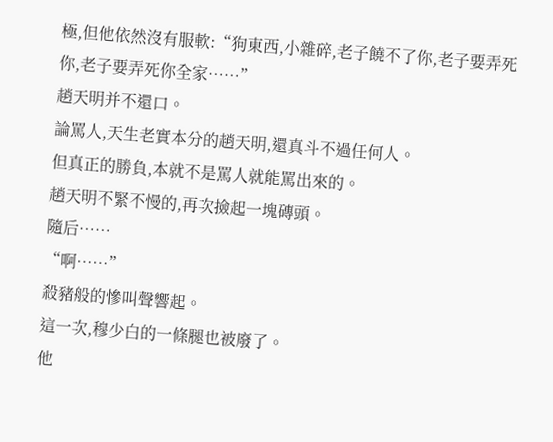極,但他依然沒有服軟:“狗東西,小雜碎,老子饒不了你,老子要弄死你,老子要弄死你全家……”
趙天明并不還口。
論罵人,天生老實本分的趙天明,還真斗不過任何人。
但真正的勝負,本就不是罵人就能罵出來的。
趙天明不緊不慢的,再次撿起一塊磚頭。
隨后……
“啊……”
殺豬般的慘叫聲響起。
這一次,穆少白的一條腿也被廢了。
他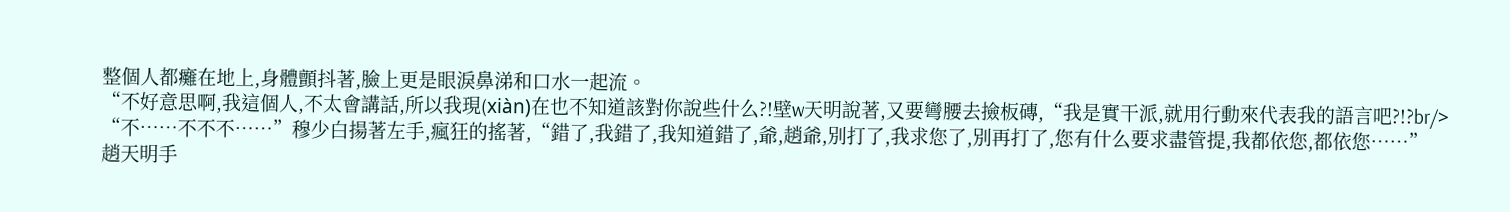整個人都癱在地上,身體顫抖著,臉上更是眼淚鼻涕和口水一起流。
“不好意思啊,我這個人,不太會講話,所以我現(xiàn)在也不知道該對你說些什么?!壁w天明說著,又要彎腰去撿板磚,“我是實干派,就用行動來代表我的語言吧?!?br/>
“不……不不不……”穆少白揚著左手,瘋狂的搖著,“錯了,我錯了,我知道錯了,爺,趙爺,別打了,我求您了,別再打了,您有什么要求盡管提,我都依您,都依您……”
趙天明手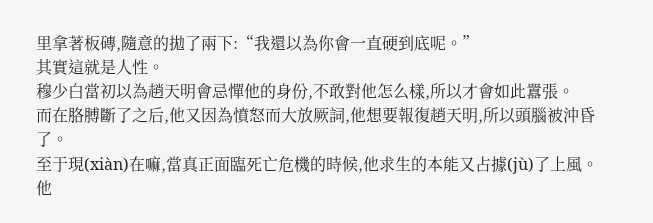里拿著板磚,隨意的拋了兩下:“我還以為你會一直硬到底呢。”
其實這就是人性。
穆少白當初以為趙天明會忌憚他的身份,不敢對他怎么樣,所以才會如此囂張。
而在胳膊斷了之后,他又因為憤怒而大放厥詞,他想要報復趙天明,所以頭腦被沖昏了。
至于現(xiàn)在嘛,當真正面臨死亡危機的時候,他求生的本能又占據(jù)了上風。
他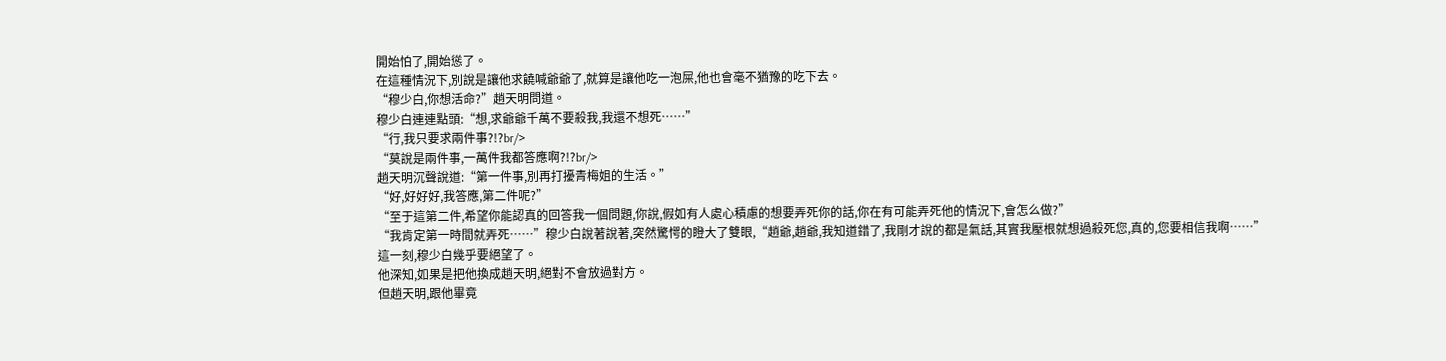開始怕了,開始慫了。
在這種情況下,別說是讓他求饒喊爺爺了,就算是讓他吃一泡屎,他也會毫不猶豫的吃下去。
“穆少白,你想活命?”趙天明問道。
穆少白連連點頭:“想,求爺爺千萬不要殺我,我還不想死……”
“行,我只要求兩件事?!?br/>
“莫說是兩件事,一萬件我都答應啊?!?br/>
趙天明沉聲說道:“第一件事,別再打擾青梅姐的生活。”
“好,好好好,我答應,第二件呢?”
“至于這第二件,希望你能認真的回答我一個問題,你說,假如有人處心積慮的想要弄死你的話,你在有可能弄死他的情況下,會怎么做?”
“我肯定第一時間就弄死……”穆少白說著說著,突然驚愕的瞪大了雙眼,“趙爺,趙爺,我知道錯了,我剛才說的都是氣話,其實我壓根就想過殺死您,真的,您要相信我啊……”
這一刻,穆少白幾乎要絕望了。
他深知,如果是把他換成趙天明,絕對不會放過對方。
但趙天明,跟他畢竟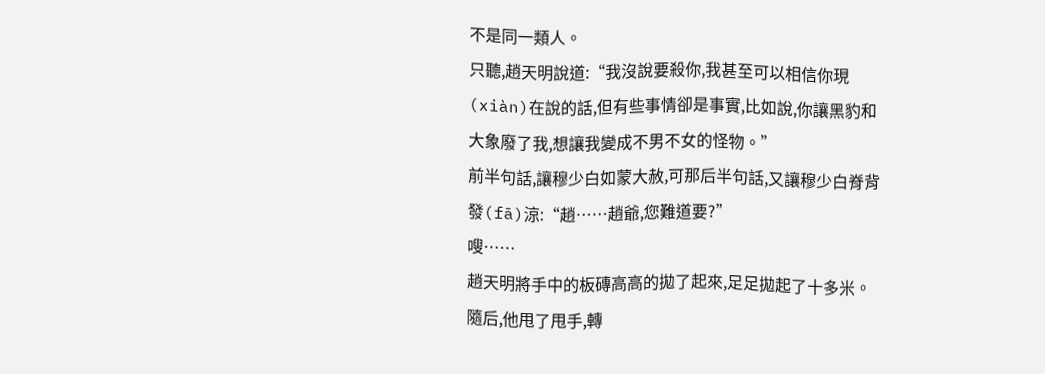不是同一類人。
只聽,趙天明說道:“我沒說要殺你,我甚至可以相信你現(xiàn)在說的話,但有些事情卻是事實,比如說,你讓黑豹和大象廢了我,想讓我變成不男不女的怪物。”
前半句話,讓穆少白如蒙大赦,可那后半句話,又讓穆少白脊背發(fā)涼:“趙……趙爺,您難道要?”
嗖……
趙天明將手中的板磚高高的拋了起來,足足拋起了十多米。
隨后,他甩了甩手,轉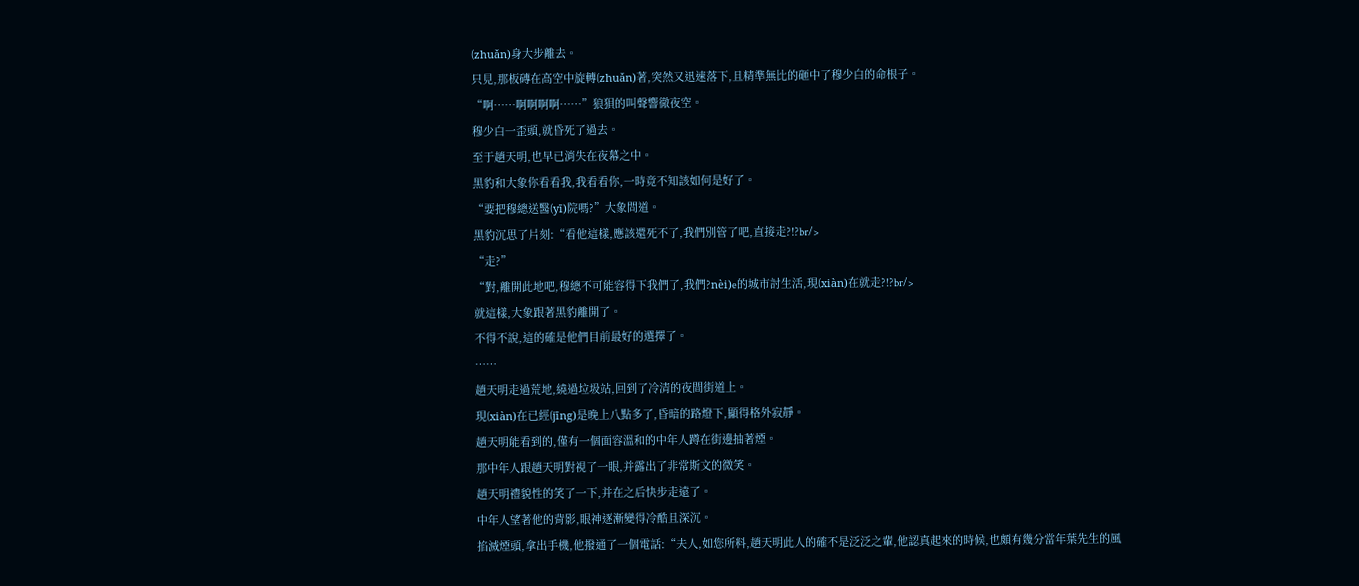(zhuǎn)身大步離去。
只見,那板磚在高空中旋轉(zhuǎn)著,突然又迅速落下,且精準無比的砸中了穆少白的命根子。
“啊……啊啊啊啊……”狼狽的叫聲響徹夜空。
穆少白一歪頭,就昏死了過去。
至于趙天明,也早已消失在夜幕之中。
黑豹和大象你看看我,我看看你,一時竟不知該如何是好了。
“要把穆總送醫(yī)院嗎?”大象問道。
黑豹沉思了片刻:“看他這樣,應該還死不了,我們別管了吧,直接走?!?br/>
“走?”
“對,離開此地吧,穆總不可能容得下我們了,我們?nèi)e的城市討生活,現(xiàn)在就走?!?br/>
就這樣,大象跟著黑豹離開了。
不得不說,這的確是他們目前最好的選擇了。
……
趙天明走過荒地,繞過垃圾站,回到了冷清的夜間街道上。
現(xiàn)在已經(jīng)是晚上八點多了,昏暗的路燈下,顯得格外寂靜。
趙天明能看到的,僅有一個面容溫和的中年人蹲在街邊抽著煙。
那中年人跟趙天明對視了一眼,并露出了非常斯文的微笑。
趙天明禮貌性的笑了一下,并在之后快步走遠了。
中年人望著他的背影,眼神逐漸變得冷酷且深沉。
掐滅煙頭,拿出手機,他撥通了一個電話:“夫人,如您所料,趙天明此人的確不是泛泛之輩,他認真起來的時候,也頗有幾分當年葉先生的風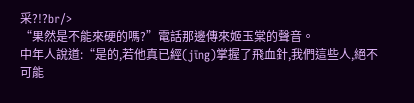采?!?br/>
“果然是不能來硬的嗎?”電話那邊傳來姬玉棠的聲音。
中年人說道:“是的,若他真已經(jīng)掌握了飛血針,我們這些人,絕不可能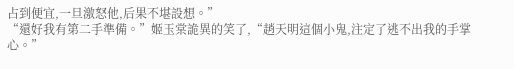占到便宜,一旦激怒他,后果不堪設想。”
“還好我有第二手準備。”姬玉棠詭異的笑了,“趙天明這個小鬼,注定了逃不出我的手掌心。”